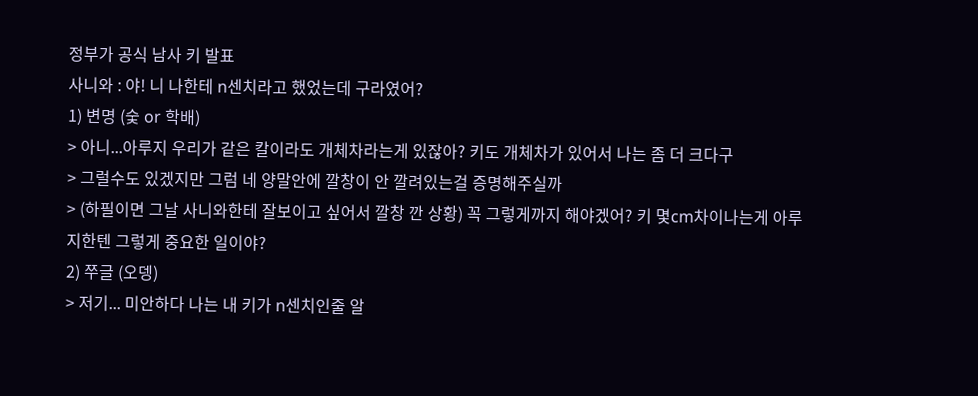정부가 공식 남사 키 발표
사니와 : 야! 니 나한테 n센치라고 했었는데 구라였어?
1) 변명 (숯 or 학배)
> 아니...아루지 우리가 같은 칼이라도 개체차라는게 있잖아? 키도 개체차가 있어서 나는 좀 더 크다구
> 그럴수도 있겠지만 그럼 네 양말안에 깔창이 안 깔려있는걸 증명해주실까
> (하필이면 그날 사니와한테 잘보이고 싶어서 깔창 깐 상황) 꼭 그렇게까지 해야겠어? 키 몇cm차이나는게 아루지한텐 그렇게 중요한 일이야?
2) 쭈글 (오뎅)
> 저기... 미안하다 나는 내 키가 n센치인줄 알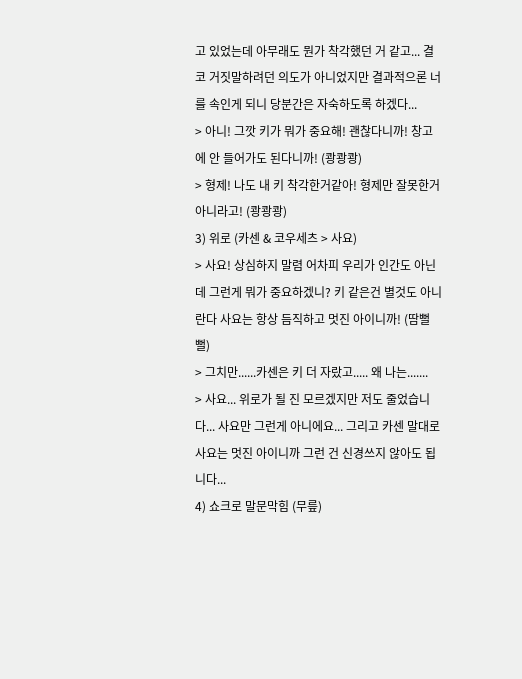고 있었는데 아무래도 뭔가 착각했던 거 같고... 결코 거짓말하려던 의도가 아니었지만 결과적으론 너를 속인게 되니 당분간은 자숙하도록 하겠다...
> 아니! 그깟 키가 뭐가 중요해! 괜찮다니까! 창고에 안 들어가도 된다니까! (쾅쾅쾅)
> 형제! 나도 내 키 착각한거같아! 형제만 잘못한거 아니라고! (쾅쾅쾅)
3) 위로 (카센 & 코우세츠 > 사요)
> 사요! 상심하지 말렴 어차피 우리가 인간도 아닌데 그런게 뭐가 중요하겠니? 키 같은건 별것도 아니란다 사요는 항상 듬직하고 멋진 아이니까! (땀뻘뻘)
> 그치만......카센은 키 더 자랐고..... 왜 나는.......
> 사요... 위로가 될 진 모르겠지만 저도 줄었습니다... 사요만 그런게 아니에요... 그리고 카센 말대로 사요는 멋진 아이니까 그런 건 신경쓰지 않아도 됩니다...
4) 쇼크로 말문막힘 (무릎)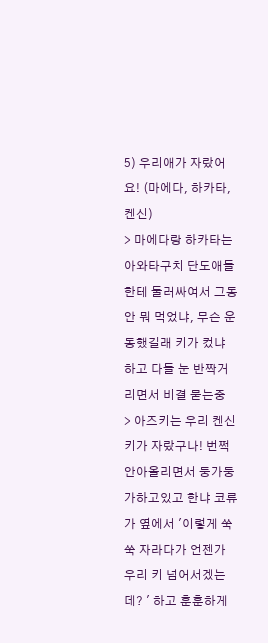5) 우리애가 자랐어요! (마에다, 하카타, 켄신)
> 마에다랑 하카타는 아와타구치 단도애들한테 둘러싸여서 그동안 뭐 먹었냐, 무슨 운동했길래 키가 컸냐 하고 다들 눈 반짝거리면서 비결 묻는중
> 아즈키는 우리 켄신 키가 자랐구나! 번쩍 안아올리면서 둥가둥가하고있고 한냐 코류가 옆에서 '이렇게 쑥쑥 자라다가 언젠가 우리 키 넘어서겠는데? ' 하고 훈훈하게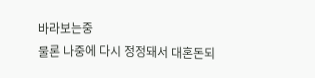바라보는중
물론 나중에 다시 정정돼서 대혼돈되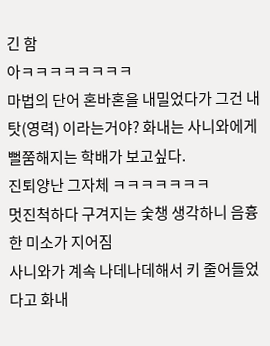긴 함
아ㅋㅋㅋㅋㅋㅋㅋㅋ
마법의 단어 혼바혼을 내밀었다가 그건 내탓(영력) 이라는거야? 화내는 사니와에게 뻘쭘해지는 학배가 보고싶다.
진퇴양난 그자체 ㅋㅋㅋㅋㅋㅋㅋ
멋진척하다 구겨지는 숯챙 생각하니 음흉한 미소가 지어짐
사니와가 계속 나데나데해서 키 줄어들었다고 화내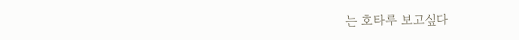는 호타루 보고싶다